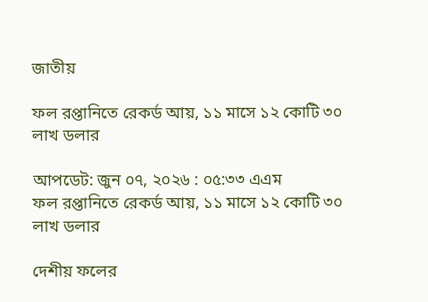জাতীয়

ফল রপ্তানিতে রেকর্ড আয়, ১১ মাসে ১২ কোটি ৩০ লাখ ডলার

আপডেট: জুন ০৭, ২০২৬ : ০৫:৩৩ এএম
ফল রপ্তানিতে রেকর্ড আয়, ১১ মাসে ১২ কোটি ৩০ লাখ ডলার

দেশীয় ফলের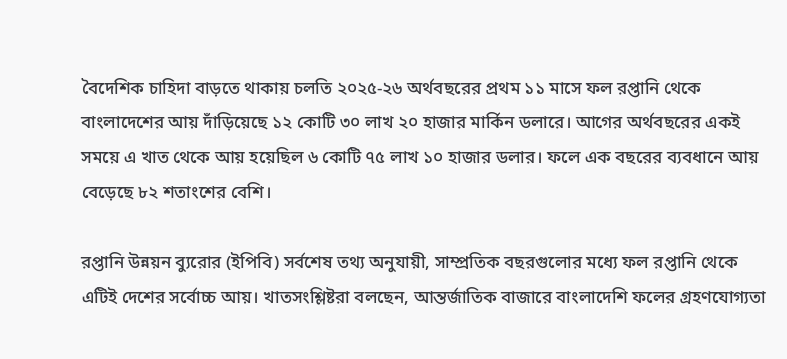বৈদেশিক চাহিদা বাড়তে থাকায় চলতি ২০২৫-২৬ অর্থবছরের প্রথম ১১ মাসে ফল রপ্তানি থেকে বাংলাদেশের আয় দাঁড়িয়েছে ১২ কোটি ৩০ লাখ ২০ হাজার মার্কিন ডলারে। আগের অর্থবছরের একই সময়ে এ খাত থেকে আয় হয়েছিল ৬ কোটি ৭৫ লাখ ১০ হাজার ডলার। ফলে এক বছরের ব্যবধানে আয় বেড়েছে ৮২ শতাংশের বেশি।

রপ্তানি উন্নয়ন ব্যুরোর (ইপিবি) সর্বশেষ তথ্য অনুযায়ী, সাম্প্রতিক বছরগুলোর মধ্যে ফল রপ্তানি থেকে এটিই দেশের সর্বোচ্চ আয়। খাতসংশ্লিষ্টরা বলছেন, আন্তর্জাতিক বাজারে বাংলাদেশি ফলের গ্রহণযোগ্যতা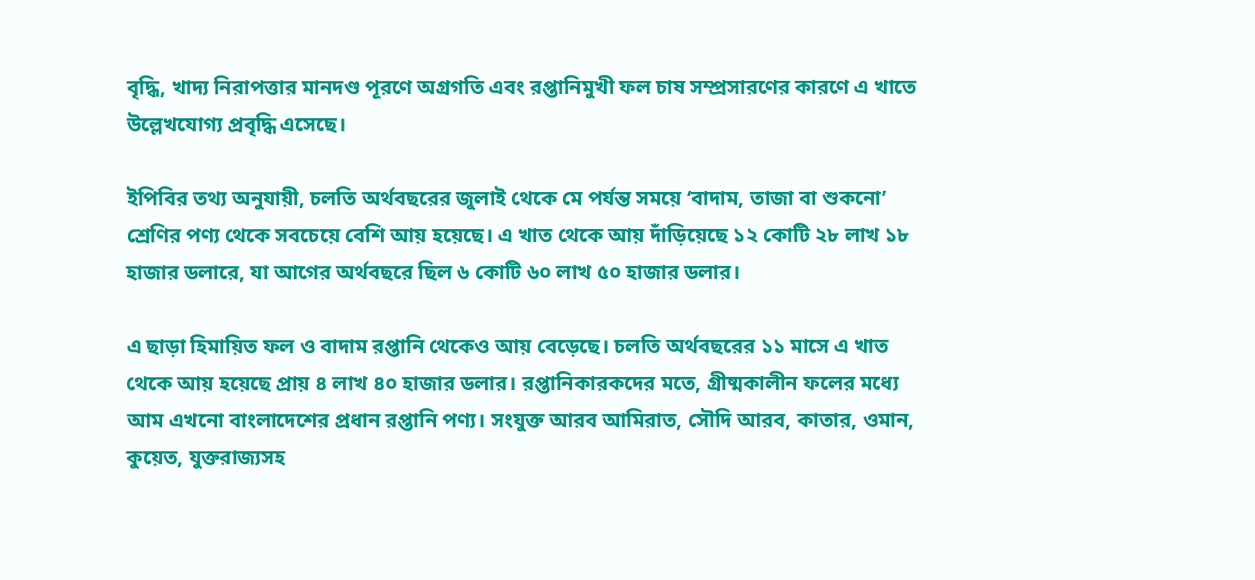বৃদ্ধি, খাদ্য নিরাপত্তার মানদণ্ড পূরণে অগ্রগতি এবং রপ্তানিমুখী ফল চাষ সম্প্রসারণের কারণে এ খাতে উল্লেখযোগ্য প্রবৃদ্ধি এসেছে।

ইপিবির তথ্য অনুযায়ী, চলতি অর্থবছরের জুলাই থেকে মে পর্যন্ত সময়ে ‘বাদাম, তাজা বা শুকনো’ শ্রেণির পণ্য থেকে সবচেয়ে বেশি আয় হয়েছে। এ খাত থেকে আয় দাঁড়িয়েছে ১২ কোটি ২৮ লাখ ১৮ হাজার ডলারে, যা আগের অর্থবছরে ছিল ৬ কোটি ৬০ লাখ ৫০ হাজার ডলার।

এ ছাড়া হিমায়িত ফল ও বাদাম রপ্তানি থেকেও আয় বেড়েছে। চলতি অর্থবছরের ১১ মাসে এ খাত থেকে আয় হয়েছে প্রায় ৪ লাখ ৪০ হাজার ডলার। রপ্তানিকারকদের মতে, গ্রীষ্মকালীন ফলের মধ্যে আম এখনো বাংলাদেশের প্রধান রপ্তানি পণ্য। সংযুক্ত আরব আমিরাত, সৌদি আরব, কাতার, ওমান, কুয়েত, যুক্তরাজ্যসহ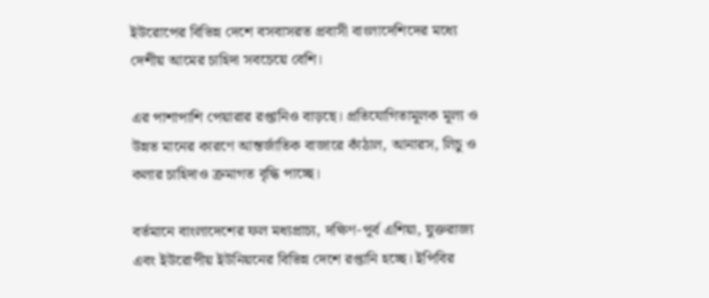ইউরোপের বিভিন্ন দেশে বসবাসরত প্রবাসী বাংলাদেশিদের মধ্যে দেশীয় আমের চাহিদা সবচেয়ে বেশি।

এর পাশাপাশি পেয়ারার রপ্তানিও বাড়ছে। প্রতিযোগিতামূলক মূল্য ও উন্নত মানের কারণে আন্তর্জাতিক বাজারে কাঁঠাল, আনারস, লিচু ও কলার চাহিদাও ক্রমাগত বৃদ্ধি পাচ্ছে।

বর্তমানে বাংলাদেশের ফল মধ্যপ্রাচ্য, দক্ষিণ-পূর্ব এশিয়া, যুক্তরাজ্য এবং ইউরোপীয় ইউনিয়নের বিভিন্ন দেশে রপ্তানি হচ্ছে। ইপিবির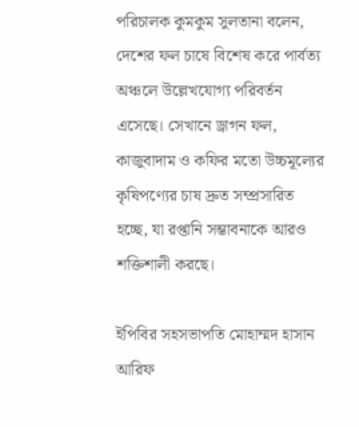পরিচালক কুমকুম সুলতানা বলেন, দেশের ফল চাষে বিশেষ করে পার্বত্য অঞ্চলে উল্লেখযোগ্য পরিবর্তন এসেছে। সেখানে ড্রাগন ফল, কাজুবাদাম ও কফির মতো উচ্চমূল্যের কৃষিপণ্যের চাষ দ্রুত সম্প্রসারিত হচ্ছে, যা রপ্তানি সম্ভাবনাকে আরও শক্তিশালী করছে।

ইপিবির সহসভাপতি মোহাম্মদ হাসান আরিফ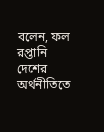বলেন, ফল রপ্তানি দেশের অর্থনীতিতে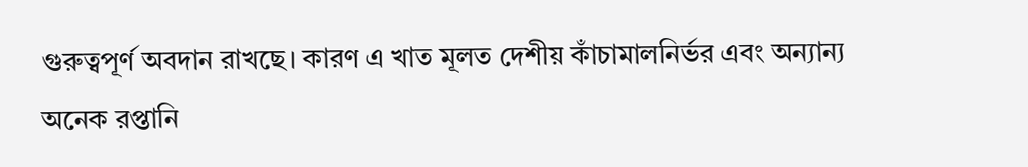গুরুত্বপূর্ণ অবদান রাখছে। কারণ এ খাত মূলত দেশীয় কাঁচামালনির্ভর এবং অন্যান্য অনেক রপ্তানি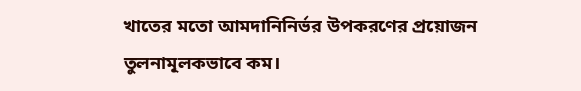খাতের মতো আমদানিনির্ভর উপকরণের প্রয়োজন তুলনামূলকভাবে কম।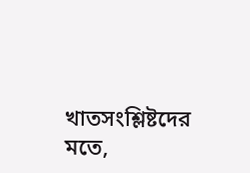খাতসংশ্লিষ্টদের মতে,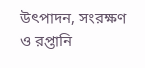উৎপাদন, সংরক্ষণ ও রপ্তানি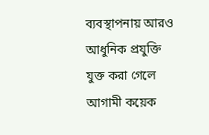ব্যবস্থাপনায় আরও আধুনিক প্রযুক্তি যুক্ত করা গেলে আগামী কয়েক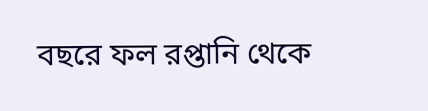বছরে ফল রপ্তানি থেকে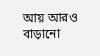আয় আরও বাড়ানো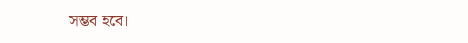সম্ভব হবে।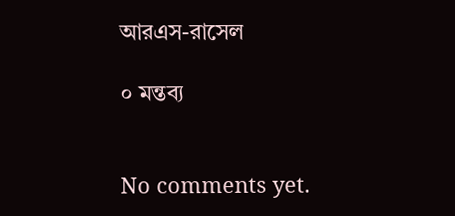আরএস-রাসেল

০ মন্তব্য


No comments yet.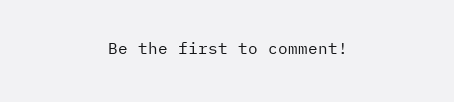Be the first to comment!